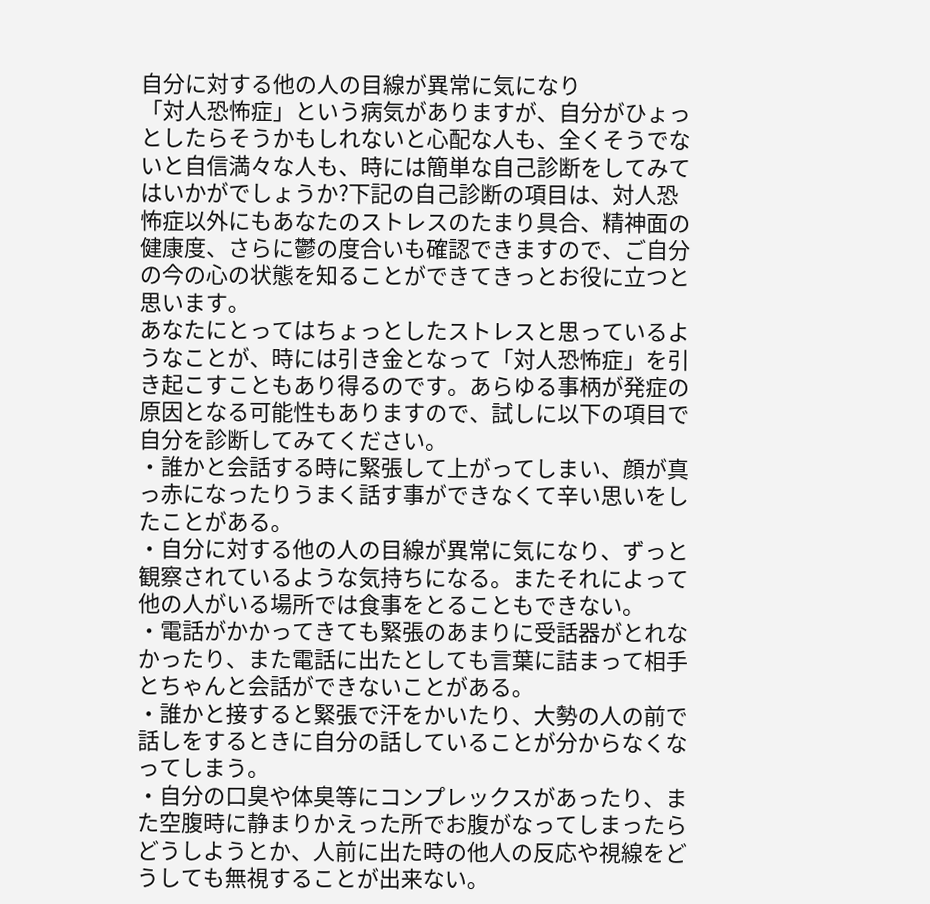自分に対する他の人の目線が異常に気になり
「対人恐怖症」という病気がありますが、自分がひょっとしたらそうかもしれないと心配な人も、全くそうでないと自信満々な人も、時には簡単な自己診断をしてみてはいかがでしょうか?下記の自己診断の項目は、対人恐怖症以外にもあなたのストレスのたまり具合、精神面の健康度、さらに鬱の度合いも確認できますので、ご自分の今の心の状態を知ることができてきっとお役に立つと思います。
あなたにとってはちょっとしたストレスと思っているようなことが、時には引き金となって「対人恐怖症」を引き起こすこともあり得るのです。あらゆる事柄が発症の原因となる可能性もありますので、試しに以下の項目で自分を診断してみてください。
・誰かと会話する時に緊張して上がってしまい、顔が真っ赤になったりうまく話す事ができなくて辛い思いをしたことがある。
・自分に対する他の人の目線が異常に気になり、ずっと観察されているような気持ちになる。またそれによって他の人がいる場所では食事をとることもできない。
・電話がかかってきても緊張のあまりに受話器がとれなかったり、また電話に出たとしても言葉に詰まって相手とちゃんと会話ができないことがある。
・誰かと接すると緊張で汗をかいたり、大勢の人の前で話しをするときに自分の話していることが分からなくなってしまう。
・自分の口臭や体臭等にコンプレックスがあったり、また空腹時に静まりかえった所でお腹がなってしまったらどうしようとか、人前に出た時の他人の反応や視線をどうしても無視することが出来ない。